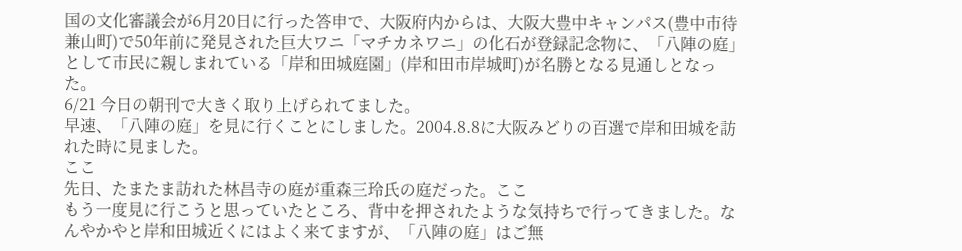国の文化審議会が6月20日に行った答申で、大阪府内からは、大阪大豊中キャンパス(豊中市待兼山町)で50年前に発見された巨大ワニ「マチカネワニ」の化石が登録記念物に、「八陣の庭」として市民に親しまれている「岸和田城庭園」(岸和田市岸城町)が名勝となる見通しとなった。
6/21 今日の朝刊で大きく取り上げられてました。
早速、「八陣の庭」を見に行くことにしました。2004.8.8に大阪みどりの百選で岸和田城を訪れた時に見ました。
ここ
先日、たまたま訪れた林昌寺の庭が重森三玲氏の庭だった。ここ
もう一度見に行こうと思っていたところ、背中を押されたような気持ちで行ってきました。なんやかやと岸和田城近くにはよく来てますが、「八陣の庭」はご無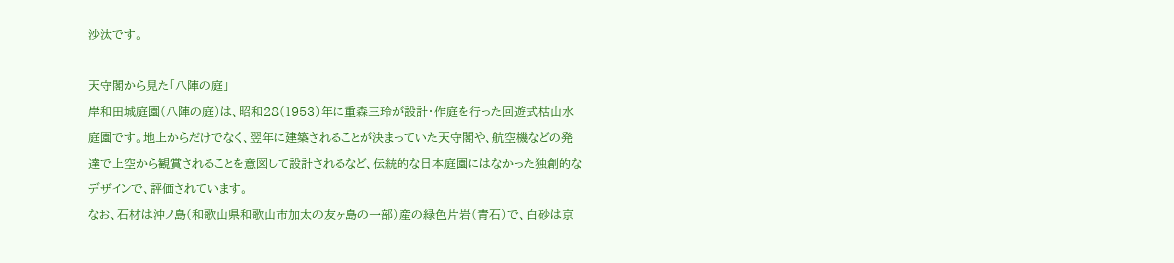沙汰です。

天守閣から見た「八陣の庭」
岸和田城庭園(八陣の庭)は、昭和28(1953)年に重森三玲が設計・作庭を行った回遊式枯山水庭園です。地上からだけでなく、翌年に建築されることが決まっていた天守閣や、航空機などの発達で上空から観賞されることを意図して設計されるなど、伝統的な日本庭園にはなかった独創的なデザインで、評価されています。
なお、石材は沖ノ島(和歌山県和歌山市加太の友ヶ島の一部)産の緑色片岩(青石)で、白砂は京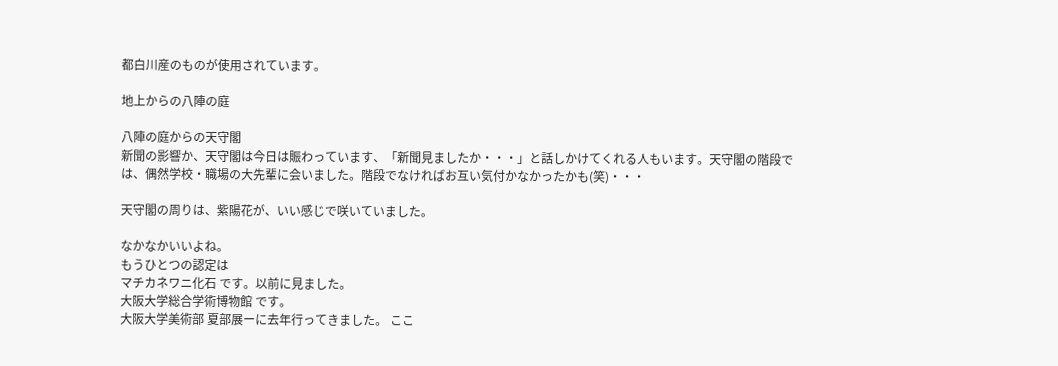都白川産のものが使用されています。

地上からの八陣の庭

八陣の庭からの天守閣
新聞の影響か、天守閣は今日は賑わっています、「新聞見ましたか・・・」と話しかけてくれる人もいます。天守閣の階段では、偶然学校・職場の大先輩に会いました。階段でなければお互い気付かなかったかも(笑)・・・

天守閣の周りは、紫陽花が、いい感じで咲いていました。

なかなかいいよね。
もうひとつの認定は
マチカネワニ化石 です。以前に見ました。
大阪大学総合学術博物館 です。
大阪大学美術部 夏部展ーに去年行ってきました。 ここ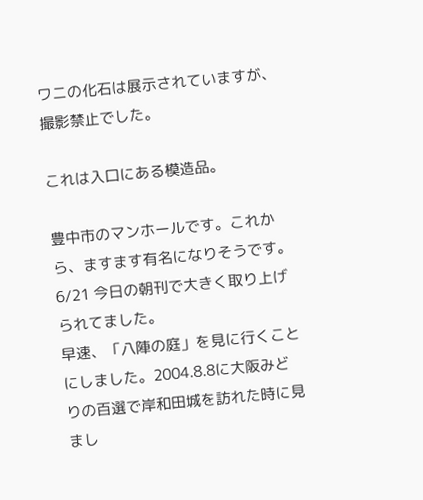ワニの化石は展示されていますが、撮影禁止でした。

これは入口にある模造品。

豊中市のマンホールです。これから、ますます有名になりそうです。
6/21 今日の朝刊で大きく取り上げられてました。
早速、「八陣の庭」を見に行くことにしました。2004.8.8に大阪みどりの百選で岸和田城を訪れた時に見まし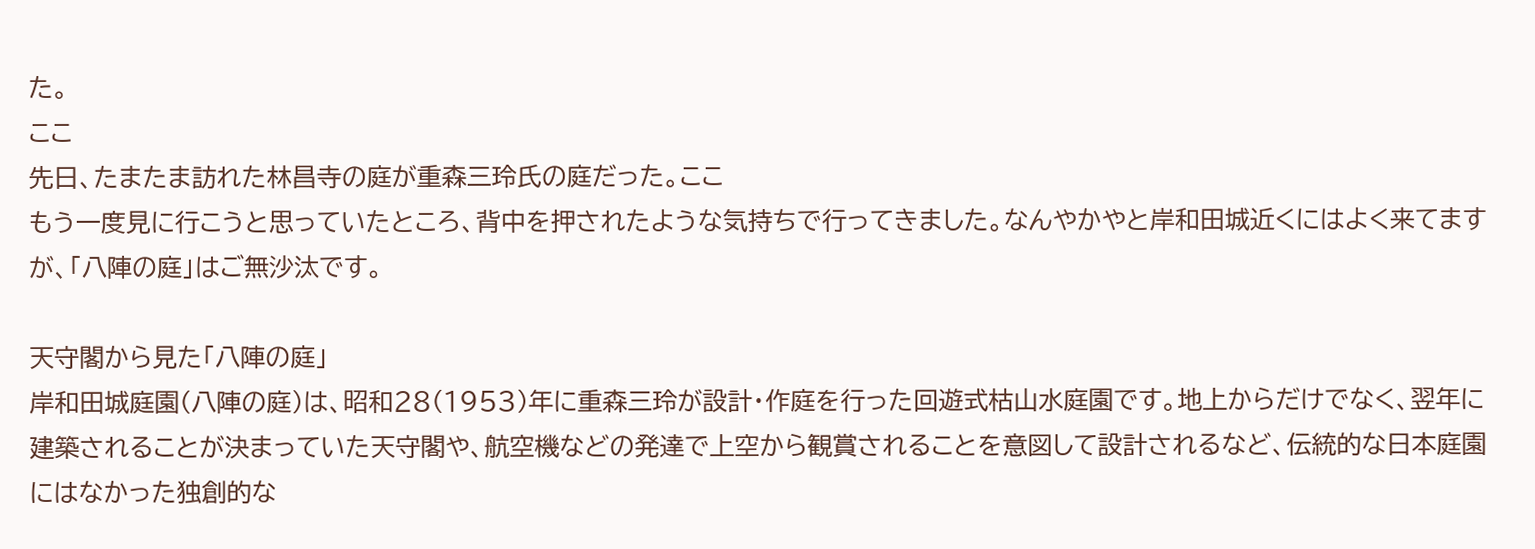た。
ここ
先日、たまたま訪れた林昌寺の庭が重森三玲氏の庭だった。ここ
もう一度見に行こうと思っていたところ、背中を押されたような気持ちで行ってきました。なんやかやと岸和田城近くにはよく来てますが、「八陣の庭」はご無沙汰です。

天守閣から見た「八陣の庭」
岸和田城庭園(八陣の庭)は、昭和28(1953)年に重森三玲が設計・作庭を行った回遊式枯山水庭園です。地上からだけでなく、翌年に建築されることが決まっていた天守閣や、航空機などの発達で上空から観賞されることを意図して設計されるなど、伝統的な日本庭園にはなかった独創的な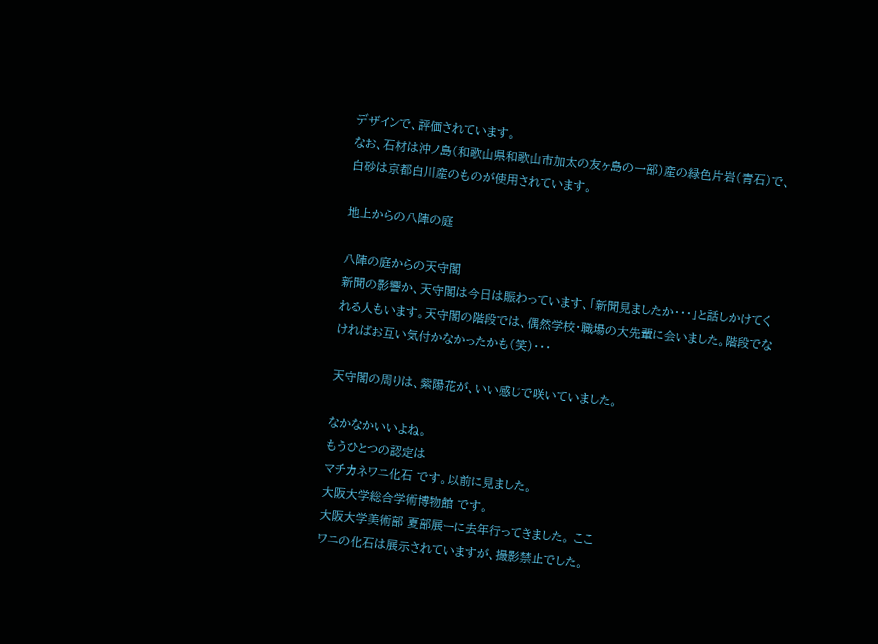デザインで、評価されています。
なお、石材は沖ノ島(和歌山県和歌山市加太の友ヶ島の一部)産の緑色片岩(青石)で、白砂は京都白川産のものが使用されています。

地上からの八陣の庭

八陣の庭からの天守閣
新聞の影響か、天守閣は今日は賑わっています、「新聞見ましたか・・・」と話しかけてくれる人もいます。天守閣の階段では、偶然学校・職場の大先輩に会いました。階段でなければお互い気付かなかったかも(笑)・・・

天守閣の周りは、紫陽花が、いい感じで咲いていました。

なかなかいいよね。
もうひとつの認定は
マチカネワニ化石 です。以前に見ました。
大阪大学総合学術博物館 です。
大阪大学美術部 夏部展ーに去年行ってきました。 ここ
ワニの化石は展示されていますが、撮影禁止でした。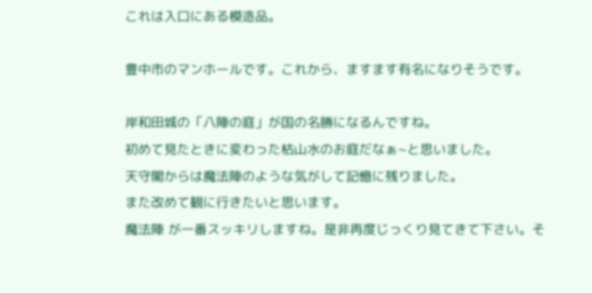これは入口にある模造品。

豊中市のマンホールです。これから、ますます有名になりそうです。

岸和田城の「八陣の庭」が国の名勝になるんですね。
初めて見たときに変わった枯山水のお庭だなぁ~と思いました。
天守閣からは魔法陣のような気がして記憶に残りました。
また改めて観に行きたいと思います。
魔法陣 が一番スッキリしますね。是非再度じっくり見てきて下さい。そ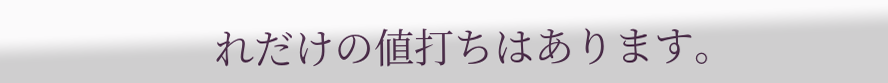れだけの値打ちはあります。